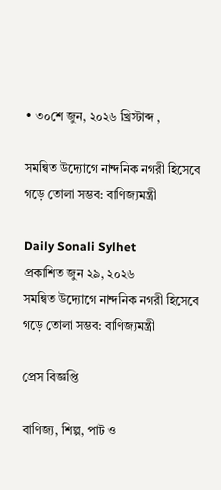• ৩০শে জুন, ২০২৬ খ্রিস্টাব্দ ,

সমন্বিত উদ্যোগে নান্দনিক নগরী হিসেবে গড়ে তোলা সম্ভব: বাণিজ্যমন্ত্রী

Daily Sonali Sylhet
প্রকাশিত জুন ২৯, ২০২৬
সমন্বিত উদ্যোগে নান্দনিক নগরী হিসেবে গড়ে তোলা সম্ভব: বাণিজ্যমন্ত্রী

প্রেস বিজ্ঞপ্তি

বাণিজ্য, শিল্প, পাট ও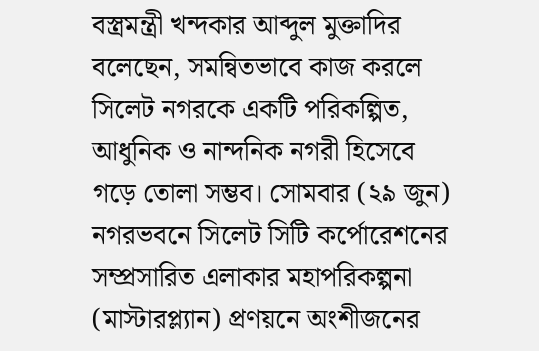বস্ত্রমন্ত্রী খন্দকার আব্দুল মুক্তাদির বলেছেন, সমন্বিতভাবে কাজ করলে সিলেট নগরকে একটি পরিকল্পিত, আধুনিক ও নান্দনিক নগরী হিসেবে গড়ে তোলা সম্ভব। সোমবার (২৯ জুন) নগরভবনে সিলেট সিটি কর্পোরেশনের সম্প্রসারিত এলাকার মহাপরিকল্পনা (মাস্টারপ্ল্যান) প্রণয়নে অংশীজনের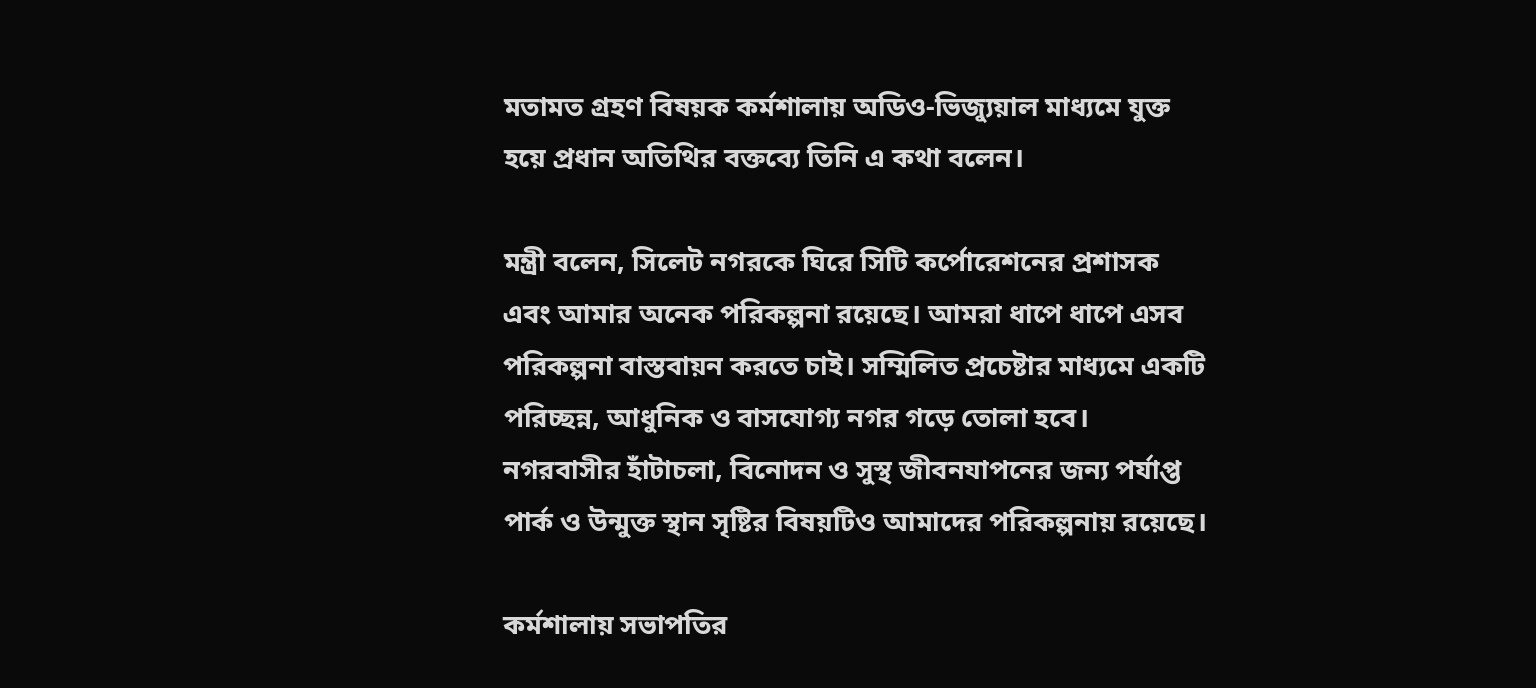মতামত গ্রহণ বিষয়ক কর্মশালায় অডিও-ভিজ্যুয়াল মাধ্যমে যুক্ত হয়ে প্রধান অতিথির বক্তব্যে তিনি এ কথা বলেন।

মন্ত্রী বলেন, সিলেট নগরকে ঘিরে সিটি কর্পোরেশনের প্রশাসক এবং আমার অনেক পরিকল্পনা রয়েছে। আমরা ধাপে ধাপে এসব পরিকল্পনা বাস্তবায়ন করতে চাই। সম্মিলিত প্রচেষ্টার মাধ্যমে একটি পরিচ্ছন্ন, আধুনিক ও বাসযোগ্য নগর গড়ে তোলা হবে। নগরবাসীর হাঁটাচলা, বিনোদন ও সুস্থ জীবনযাপনের জন্য পর্যাপ্ত পার্ক ও উন্মুক্ত স্থান সৃষ্টির বিষয়টিও আমাদের পরিকল্পনায় রয়েছে।

কর্মশালায় সভাপতির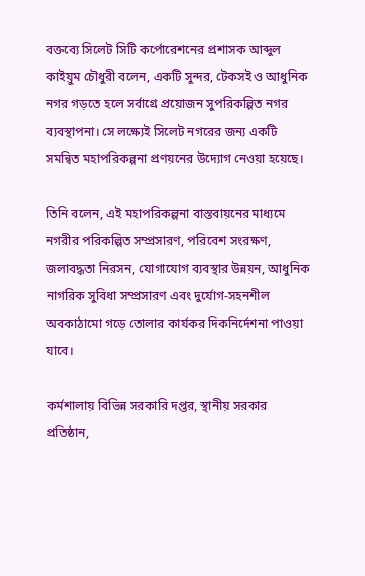বক্তব্যে সিলেট সিটি কর্পোরেশনের প্রশাসক আব্দুল কাইয়ুম চৌধুরী বলেন, একটি সুন্দর, টেকসই ও আধুনিক নগর গড়তে হলে সর্বাগ্রে প্রয়োজন সুপরিকল্পিত নগর ব্যবস্থাপনা। সে লক্ষ্যেই সিলেট নগরের জন্য একটি সমন্বিত মহাপরিকল্পনা প্রণয়নের উদ্যোগ নেওয়া হয়েছে।

তিনি বলেন, এই মহাপরিকল্পনা বাস্তবায়নের মাধ্যমে নগরীর পরিকল্পিত সম্প্রসারণ, পরিবেশ সংরক্ষণ, জলাবদ্ধতা নিরসন, যোগাযোগ ব্যবস্থার উন্নয়ন, আধুনিক নাগরিক সুবিধা সম্প্রসারণ এবং দুর্যোগ-সহনশীল অবকাঠামো গড়ে তোলার কার্যকর দিকনির্দেশনা পাওয়া যাবে।

কর্মশালায় বিভিন্ন সরকারি দপ্তর, স্থানীয় সরকার প্রতিষ্ঠান,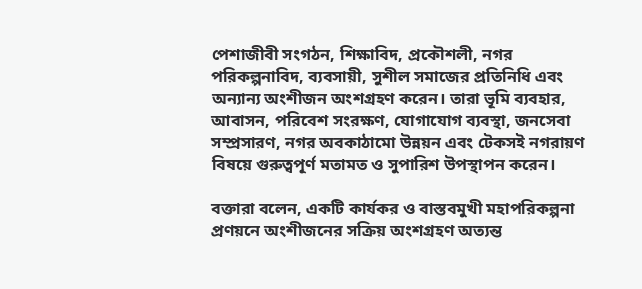পেশাজীবী সংগঠন, শিক্ষাবিদ, প্রকৌশলী, নগর পরিকল্পনাবিদ, ব্যবসায়ী, সুশীল সমাজের প্রতিনিধি এবং অন্যান্য অংশীজন অংশগ্রহণ করেন। তারা ভূমি ব্যবহার, আবাসন, পরিবেশ সংরক্ষণ, যোগাযোগ ব্যবস্থা, জনসেবা সম্প্রসারণ, নগর অবকাঠামো উন্নয়ন এবং টেকসই নগরায়ণ বিষয়ে গুরুত্বপূর্ণ মতামত ও সুপারিশ উপস্থাপন করেন।

বক্তারা বলেন, একটি কার্যকর ও বাস্তবমুখী মহাপরিকল্পনা প্রণয়নে অংশীজনের সক্রিয় অংশগ্রহণ অত্যন্ত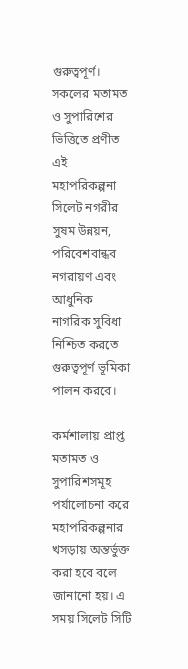গুরুত্বপূর্ণ। সকলের মতামত ও সুপারিশের ভিত্তিতে প্রণীত এই মহাপরিকল্পনা সিলেট নগরীর সুষম উন্নয়ন, পরিবেশবান্ধব নগরায়ণ এবং আধুনিক নাগরিক সুবিধা নিশ্চিত করতে গুরুত্বপূর্ণ ভূমিকা পালন করবে।

কর্মশালায় প্রাপ্ত মতামত ও সুপারিশসমূহ পর্যালোচনা করে মহাপরিকল্পনার খসড়ায় অন্তর্ভুক্ত করা হবে বলে জানানো হয়। এ সময় সিলেট সিটি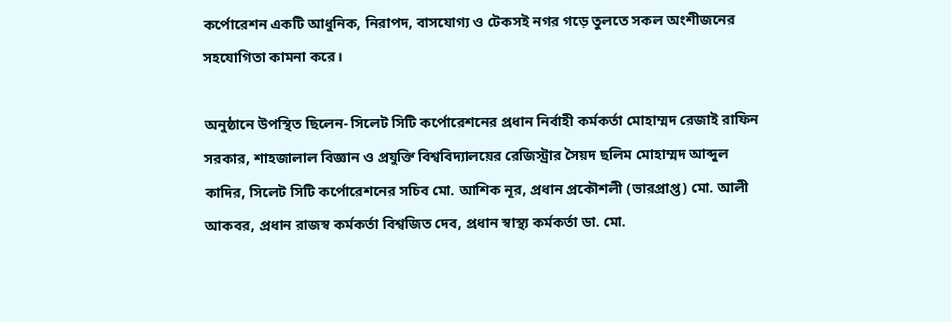কর্পোরেশন একটি আধুনিক, নিরাপদ, বাসযোগ্য ও টেকসই নগর গড়ে তুলতে সকল অংশীজনের সহযোগিতা কামনা করে।

অনুষ্ঠানে উপস্থিত ছিলেন- সিলেট সিটি কর্পোরেশনের প্রধান নির্বাহী কর্মকর্তা মোহাম্মদ রেজাই রাফিন সরকার, শাহজালাল বিজ্ঞান ও প্রযুক্তি বিশ্ববিদ্যালয়ের রেজিস্ট্রার সৈয়দ ছলিম মোহাম্মদ আব্দুল কাদির, সিলেট সিটি কর্পোরেশনের সচিব মো. আশিক নূর, প্রধান প্রকৌশলী (ভারপ্রাপ্ত) মো. আলী আকবর, প্রধান রাজস্ব কর্মকর্তা বিশ্বজিত দেব, প্রধান স্বাস্থ্য কর্মকর্তা ডা. মো.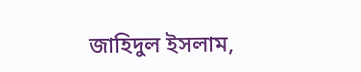জাহিদুল ইসলাম,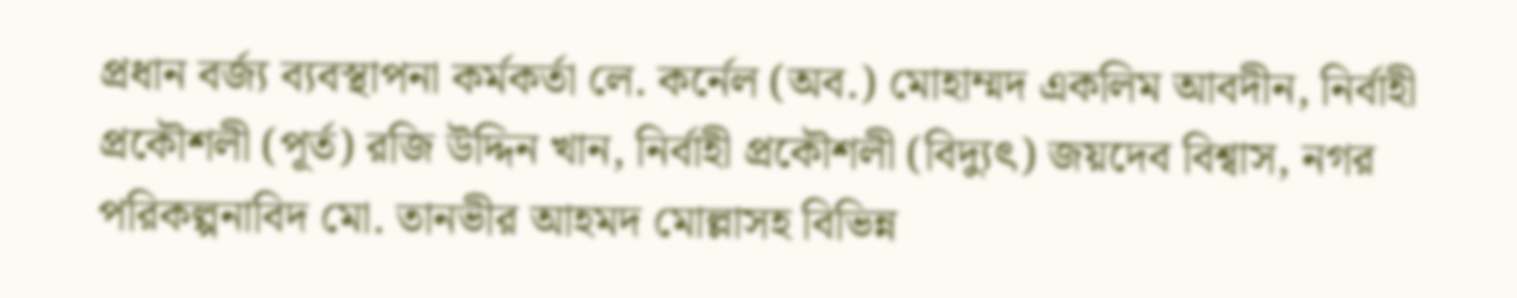প্রধান বর্জ্য ব্যবস্থাপনা কর্মকর্তা লে. কর্নেল (অব.) মোহাম্মদ একলিম আবদীন, নির্বাহী প্রকৌশলী (পূর্ত) রজি উদ্দিন খান, নির্বাহী প্রকৌশলী (বিদ্যুৎ) জয়দেব বিশ্বাস, নগর পরিকল্পনাবিদ মো. তানভীর আহমদ মোল্লাসহ বিভিন্ন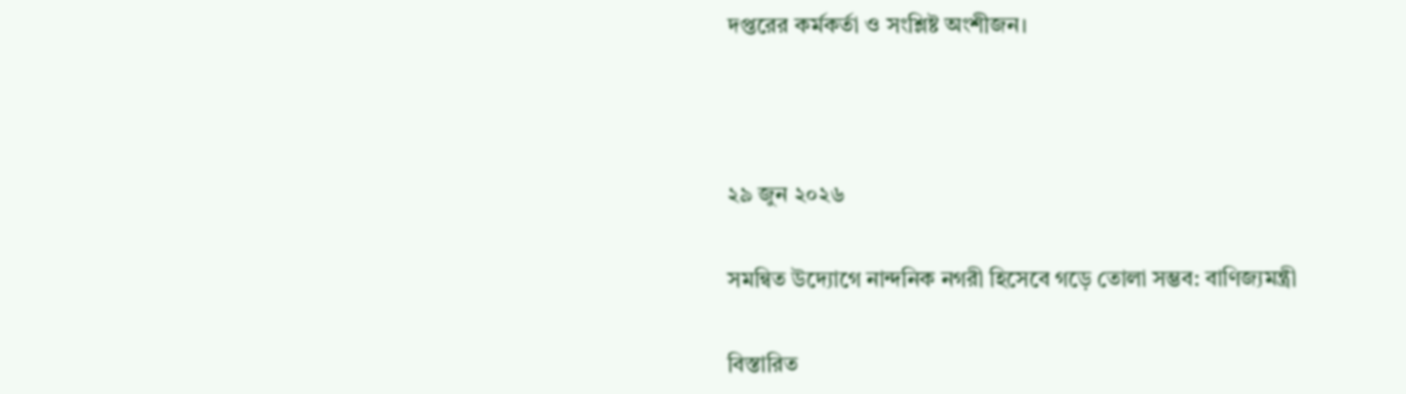দপ্তরের কর্মকর্তা ও সংশ্লিষ্ট অংশীজন।



২৯ জুন ২০২৬

সমন্বিত উদ্যোগে নান্দনিক নগরী হিসেবে গড়ে তোলা সম্ভব: বাণিজ্যমন্ত্রী

বিস্তারিত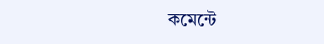কমেন্টে